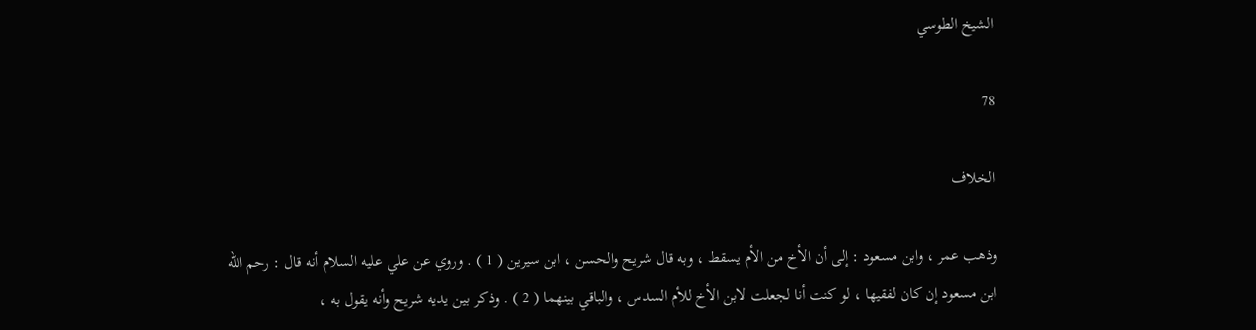الشيخ الطوسي

78

الخلاف

وذهب عمر ، وابن مسعود : إلى أن الأخ من الأم يسقط ، وبه قال شريح والحسن ، ابن سيرين ( 1 ) . وروي عن علي عليه السلام أنه قال : رحم الله ابن مسعود إن كان لفقيها ، لو كنت أنا لجعلت لابن الأخ للأم السدس ، والباقي بينهما ( 2 ) . وذكر بين يديه شريح وأنه يقول به ،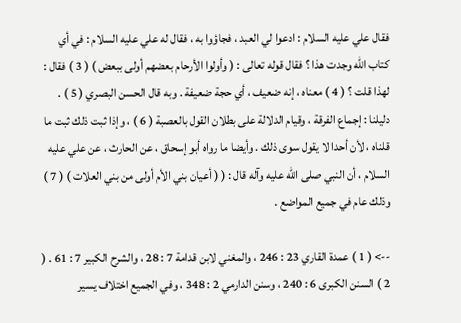فقال علي عليه السلام : ادعوا لي العبد ، فجاؤوا به ، فقال له علي عليه السلام : في أي كتاب الله وجدت هذا ؟ فقال قوله تعالى : ( وأولوا الأرحام بعضهم أولى ببعض ) ( 3 ) فقال : لهذا قلت ؟ ( 4 ) معناه ، إنه ضعيف ، أي حجة ضعيفة . وبه قال الحسن البصري ( 5 ) . دليلنا : إجماع الفرقة ، وقيام الدلالة على بطلان القول بالعصبة ( 6 ) ، وإذا ثبت ذلك ثبت ما قلناه ، لأن أحدا لا يقول سوى ذلك . وأيضا ما رواه أبو إسحاق ، عن الحارث ، عن علي عليه السلام ، أن النبي صلى الله عليه وآله قال : ( ( أعيان بني الأم أولى من بني العلات ) ( 7 ) وذلك عام في جميع المواضع .

--> ( 1 ) عمدة القاري 23 : 246 ، والمغني لابن قدامة 7 : 28 ، والشرح الكبير 7 : 61 . ( 2 ) السنن الكبرى 6 : 240 ، وسنن الدارمي 2 : 348 ، وفي الجميع اختلاف يسير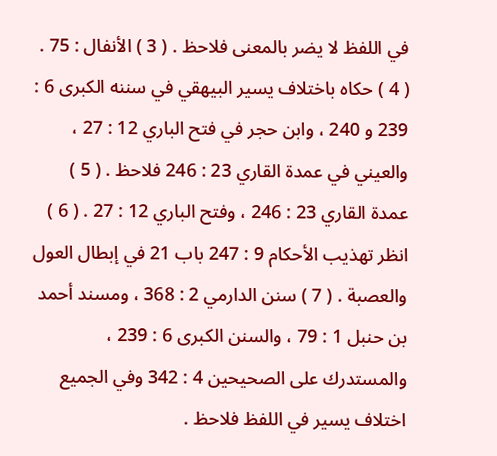في اللفظ لا يضر بالمعنى فلاحظ . ( 3 ) الأنفال : 75 . ( 4 ) حكاه باختلاف يسير البيهقي في سننه الكبرى 6 : 239 و 240 ، وابن حجر في فتح الباري 12 : 27 ، والعيني في عمدة القاري 23 : 246 فلاحظ . ( 5 ) عمدة القاري 23 : 246 ، وفتح الباري 12 : 27 . ( 6 ) انظر تهذيب الأحكام 9 : 247 باب 21 في إبطال العول والعصبة . ( 7 ) سنن الدارمي 2 : 368 ، ومسند أحمد بن حنبل 1 : 79 ، والسنن الكبرى 6 : 239 ، والمستدرك على الصحيحين 4 : 342 وفي الجميع اختلاف يسير في اللفظ فلاحظ .